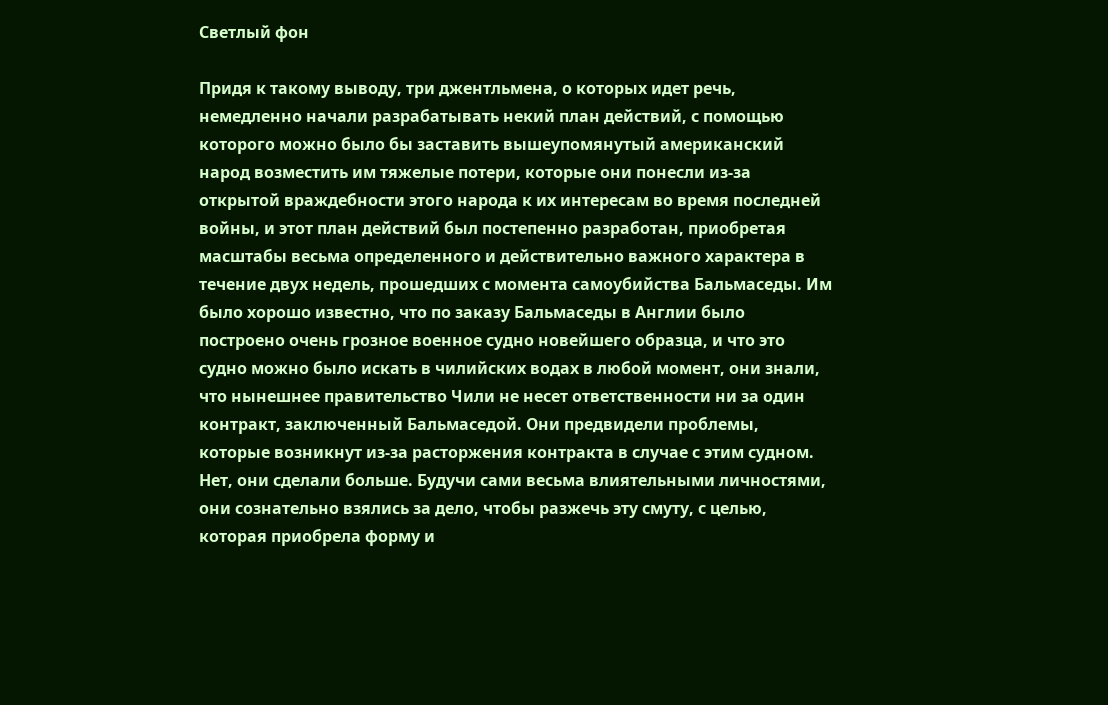Светлый фон

Придя к такому выводу, три джентльмена, о которых идет речь, немедленно начали разрабатывать некий план действий, с помощью которого можно было бы заставить вышеупомянутый американский народ возместить им тяжелые потери, которые они понесли из-за открытой враждебности этого народа к их интересам во время последней войны, и этот план действий был постепенно разработан, приобретая масштабы весьма определенного и действительно важного характера в течение двух недель, прошедших с момента самоубийства Бальмаседы. Им было хорошо известно, что по заказу Бальмаседы в Англии было построено очень грозное военное судно новейшего образца, и что это судно можно было искать в чилийских водах в любой момент, они знали, что нынешнее правительство Чили не несет ответственности ни за один контракт, заключенный Бальмаседой. Они предвидели проблемы, которые возникнут из-за расторжения контракта в случае с этим судном. Нет, они сделали больше. Будучи сами весьма влиятельными личностями, они сознательно взялись за дело, чтобы разжечь эту смуту, с целью, которая приобрела форму и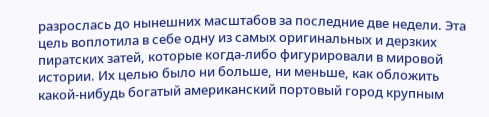разрослась до нынешних масштабов за последние две недели. Эта цель воплотила в себе одну из самых оригинальных и дерзких пиратских затей, которые когда-либо фигурировали в мировой истории. Их целью было ни больше, ни меньше, как обложить какой-нибудь богатый американский портовый город крупным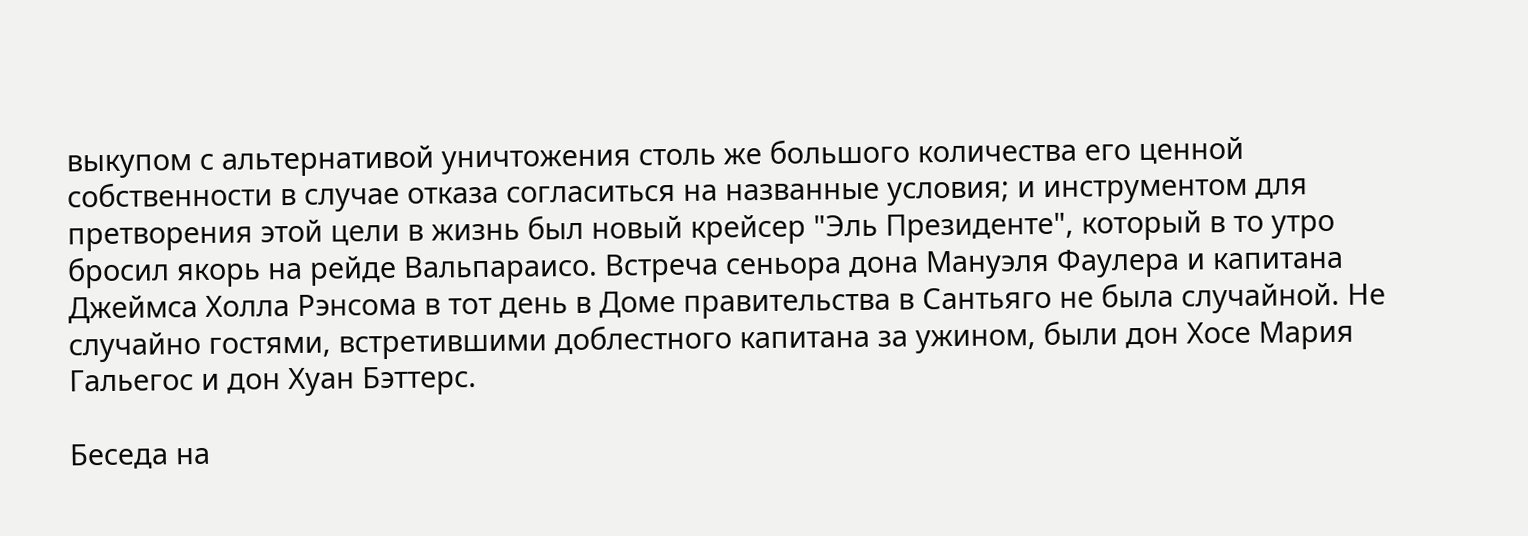выкупом с альтернативой уничтожения столь же большого количества его ценной собственности в случае отказа согласиться на названные условия; и инструментом для претворения этой цели в жизнь был новый крейсер "Эль Президенте", который в то утро бросил якорь на рейде Вальпараисо. Встреча сеньора дона Мануэля Фаулера и капитана Джеймса Холла Рэнсома в тот день в Доме правительства в Сантьяго не была случайной. Не случайно гостями, встретившими доблестного капитана за ужином, были дон Хосе Мария Гальегос и дон Хуан Бэттерс.

Беседа на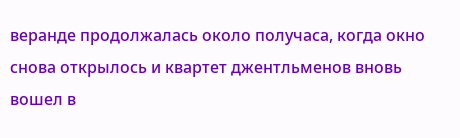веранде продолжалась около получаса, когда окно снова открылось и квартет джентльменов вновь вошел в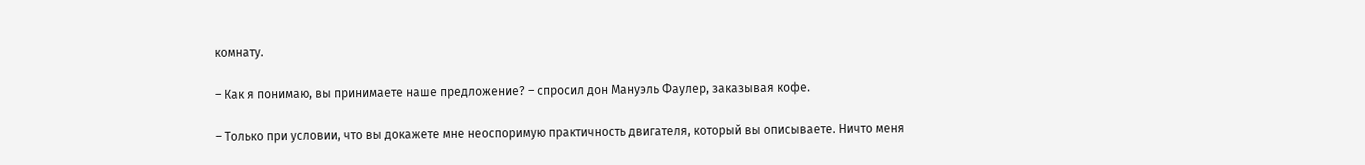комнату.

– Как я понимаю, вы принимаете наше предложение? – спросил дон Мануэль Фаулер, заказывая кофе.

– Только при условии, что вы докажете мне неоспоримую практичность двигателя, который вы описываете. Ничто меня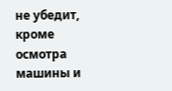не убедит, кроме осмотра машины и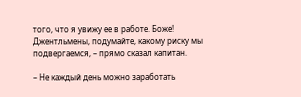того, что я увижу ее в работе. Боже! Джентльмены, подумайте, какому риску мы подвергаемся, – прямо сказал капитан.

– Не каждый день можно заработать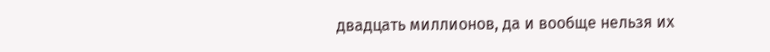двадцать миллионов, да и вообще нельзя их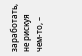заработать, не рискуя чем-то, –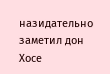назидательно заметил дон Хосе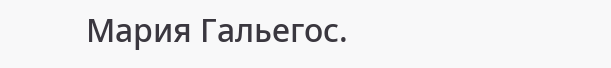Мария Гальегос.